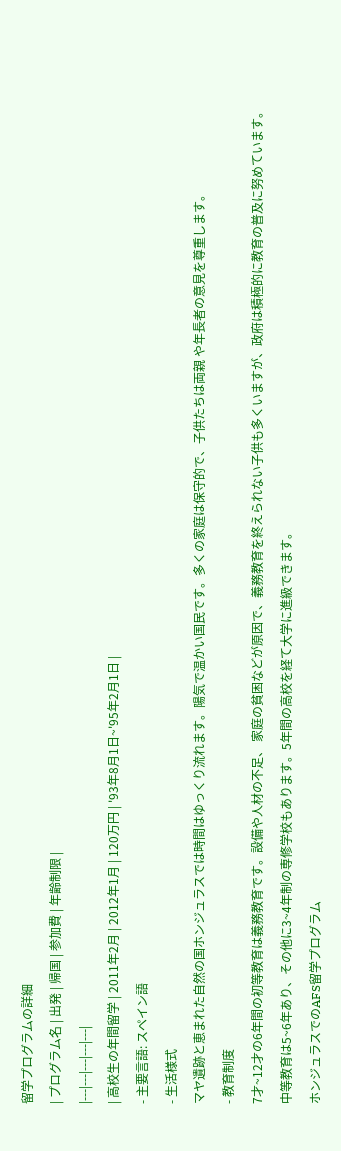留学プログラムの詳細
| プログラム名 | 出発 | 帰国 | 参加費 | 年齢制限 |
|---|---|---|---|---|
| 高校生の年間留学 | 2011年2月 | 2012年1月 | 120万円 | '93年8月1日~'95年2月1日 |
- 主要言語: スペイン語
- 生活様式
マヤ遺跡と恵まれた自然の国ホンジュラスでは時間はゆっくり流れます。陽気で温かい国民です。多くの家庭は保守的で、子供たちは両親 や年長者の意見を尊重します。
- 教育制度
7才~12才の6年間の初等教育は義務教育です。設備や人材の不足、 家庭の貧困などが原因で、義務教育を終えられない子供も多くいますが、政府は積極的に教育の普及に努めています。
中等教育は5~6年あり、その他に3~4年制の専修学校もあります。5年間の高校を経て大学に進級できます。
ホンジュラスでのAFS留学プログラム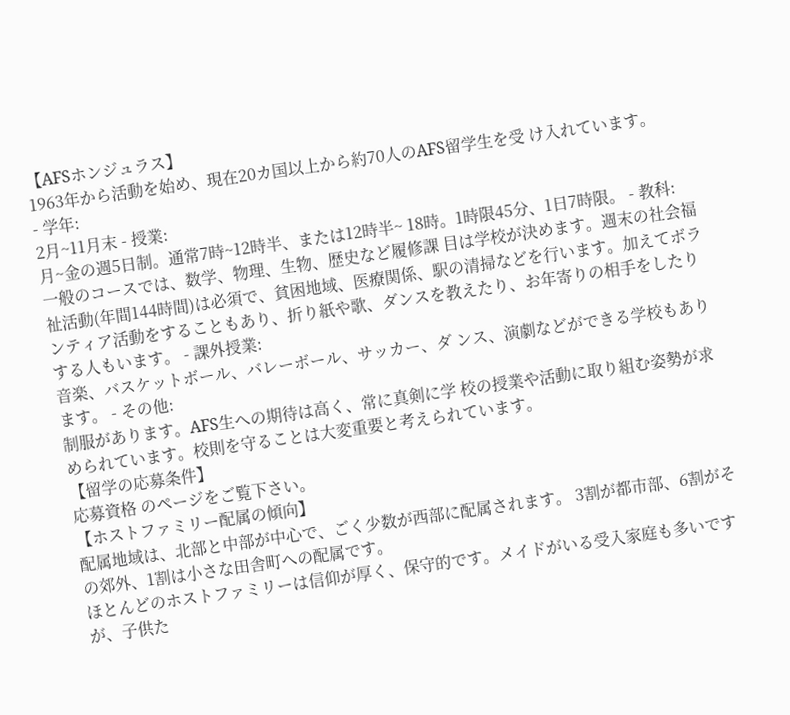【AFSホンジュラス】
1963年から活動を始め、現在20カ国以上から約70人のAFS留学生を受 け入れています。
- 学年:
2月~11月末 - 授業:
月~金の週5日制。通常7時~12時半、または12時半~ 18時。1時限45分、1日7時限。 - 教科:
一般のコースでは、数学、物理、生物、歴史など履修課 目は学校が決めます。週末の社会福祉活動(年間144時間)は必須で、貧困地域、医療関係、駅の清掃などを行います。加えてボランティア活動をすることもあり、折り紙や歌、ダンスを教えたり、お年寄りの相手をしたりする人もいます。 - 課外授業:
音楽、バスケットボール、バレーボール、サッカー、ダ ンス、演劇などができる学校もあります。 - その他:
制服があります。AFS生への期待は高く、常に真剣に学 校の授業や活動に取り組む姿勢が求められています。校則を守ることは大変重要と考えられています。
【留学の応募条件】
応募資格 のページをご覧下さい。
【ホストファミリー配属の傾向】
配属地域は、北部と中部が中心で、ごく少数が西部に配属されます。 3割が都市部、6割がその郊外、1割は小さな田舎町への配属です。
ほとんどのホストファミリーは信仰が厚く、保守的です。メイドがいる受入家庭も多いですが、子供た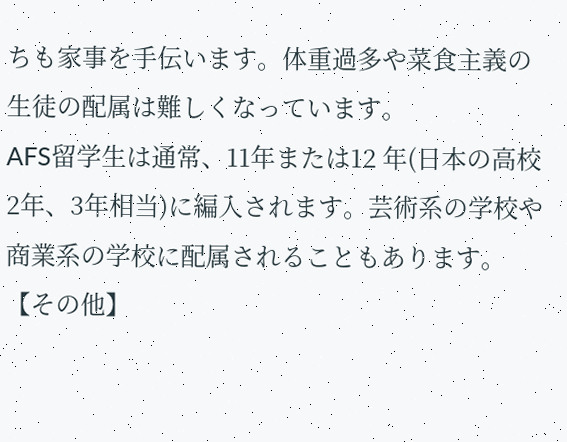ちも家事を手伝います。体重過多や菜食主義の生徒の配属は難しくなっています。
AFS留学生は通常、11年または12 年(日本の高校2年、3年相当)に編入されます。芸術系の学校や商業系の学校に配属されることもあります。
【その他】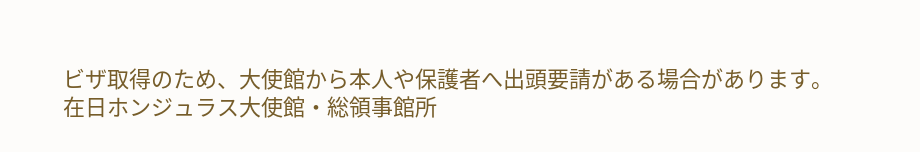ビザ取得のため、大使館から本人や保護者へ出頭要請がある場合があります。
在日ホンジュラス大使館・総領事館所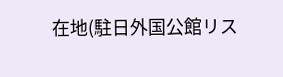在地(駐日外国公館リス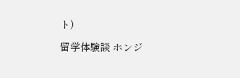ト)
留学体験談 ホンジ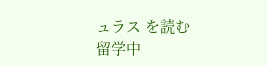ュラス を読む
留学中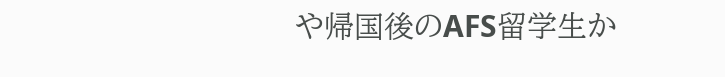や帰国後のAFS留学生か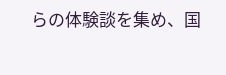らの体験談を集め、国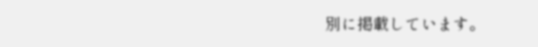別に掲載しています。